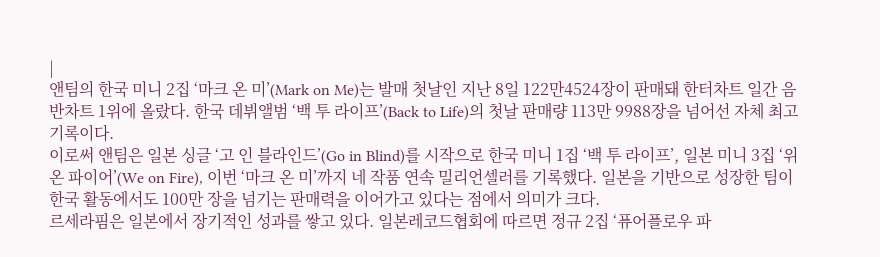|
앤팀의 한국 미니 2집 ‘마크 온 미’(Mark on Me)는 발매 첫날인 지난 8일 122만4524장이 판매돼 한터차트 일간 음반차트 1위에 올랐다. 한국 데뷔앨범 ‘백 투 라이프’(Back to Life)의 첫날 판매량 113만 9988장을 넘어선 자체 최고 기록이다.
이로써 앤팀은 일본 싱글 ‘고 인 블라인드’(Go in Blind)를 시작으로 한국 미니 1집 ‘백 투 라이프’, 일본 미니 3집 ‘위 온 파이어’(We on Fire), 이번 ‘마크 온 미’까지 네 작품 연속 밀리언셀러를 기록했다. 일본을 기반으로 성장한 팀이 한국 활동에서도 100만 장을 넘기는 판매력을 이어가고 있다는 점에서 의미가 크다.
르세라핌은 일본에서 장기적인 성과를 쌓고 있다. 일본레코드협회에 따르면 정규 2집 ‘퓨어플로우 파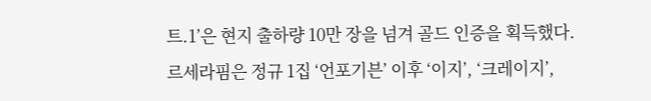트.1’은 현지 출하량 10만 장을 넘겨 골드 인증을 획득했다.
르세라핌은 정규 1집 ‘언포기븐’ 이후 ‘이지’, ‘크레이지’,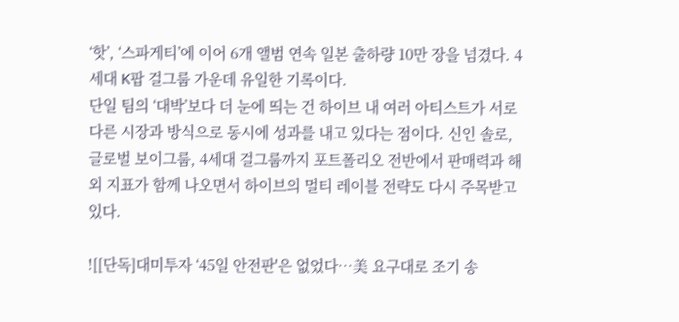‘핫’, ‘스파게티’에 이어 6개 앨범 연속 일본 출하량 10만 장을 넘겼다. 4세대 K팝 걸그룹 가운데 유일한 기록이다.
단일 팀의 ‘대박’보다 더 눈에 띄는 건 하이브 내 여러 아티스트가 서로 다른 시장과 방식으로 동시에 성과를 내고 있다는 점이다. 신인 솔로, 글로벌 보이그룹, 4세대 걸그룹까지 포트폴리오 전반에서 판매력과 해외 지표가 함께 나오면서 하이브의 멀티 레이블 전략도 다시 주목받고 있다.

![[단독]대미투자 ‘45일 안전판'은 없었다…美 요구대로 조기 송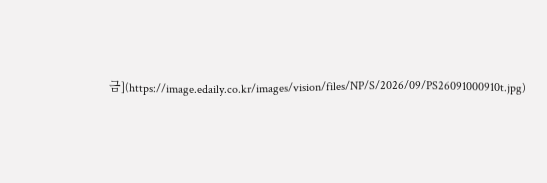금](https://image.edaily.co.kr/images/vision/files/NP/S/2026/09/PS26091000910t.jpg)